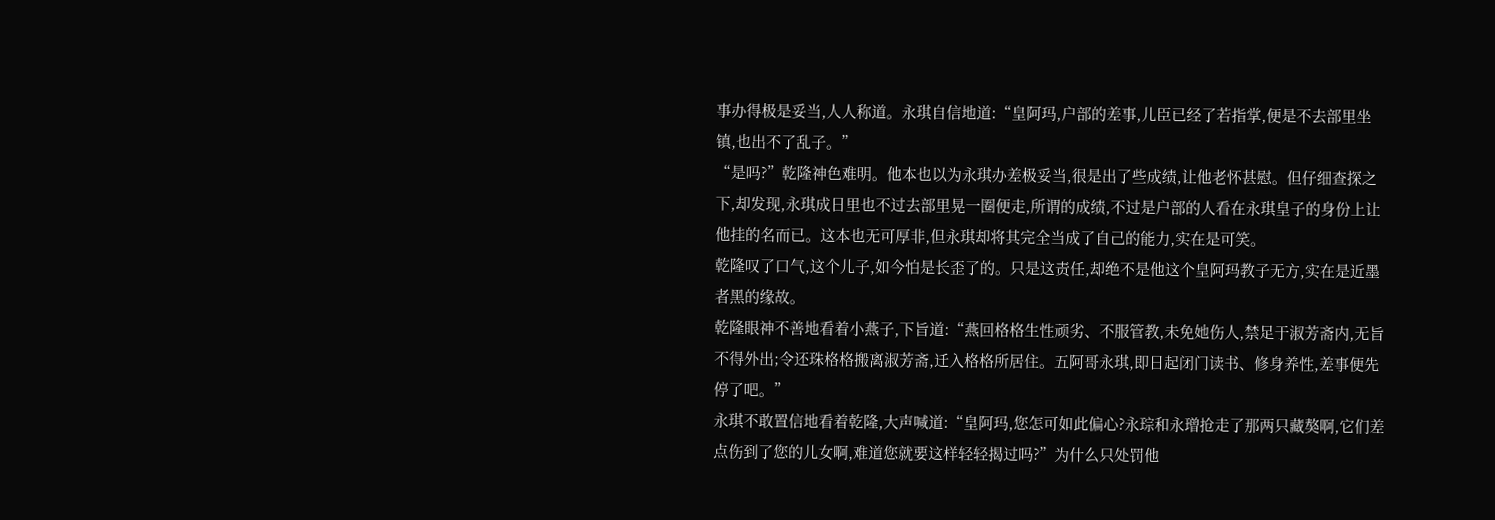事办得极是妥当,人人称道。永琪自信地道:“皇阿玛,户部的差事,儿臣已经了若指掌,便是不去部里坐镇,也出不了乱子。”
“是吗?”乾隆神色难明。他本也以为永琪办差极妥当,很是出了些成绩,让他老怀甚慰。但仔细查探之下,却发现,永琪成日里也不过去部里晃一圈便走,所谓的成绩,不过是户部的人看在永琪皇子的身份上让他挂的名而已。这本也无可厚非,但永琪却将其完全当成了自己的能力,实在是可笑。
乾隆叹了口气,这个儿子,如今怕是长歪了的。只是这责任,却绝不是他这个皇阿玛教子无方,实在是近墨者黑的缘故。
乾隆眼神不善地看着小燕子,下旨道:“燕回格格生性顽劣、不服管教,未免她伤人,禁足于淑芳斋内,无旨不得外出;令还珠格格搬离淑芳斋,迁入格格所居住。五阿哥永琪,即日起闭门读书、修身养性,差事便先停了吧。”
永琪不敢置信地看着乾隆,大声喊道:“皇阿玛,您怎可如此偏心?永琮和永璔抢走了那两只藏獒啊,它们差点伤到了您的儿女啊,难道您就要这样轻轻揭过吗?”为什么只处罚他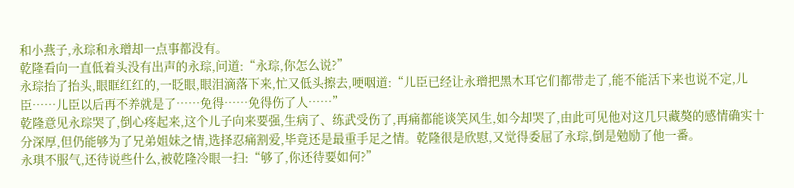和小燕子,永琮和永璔却一点事都没有。
乾隆看向一直低着头没有出声的永琮,问道:“永琮,你怎么说?”
永琮抬了抬头,眼眶红红的,一眨眼,眼泪滴落下来,忙又低头擦去,哽咽道:“儿臣已经让永璔把黑木耳它们都带走了,能不能活下来也说不定,儿臣……儿臣以后再不养就是了……免得……免得伤了人……”
乾隆意见永琮哭了,倒心疼起来,这个儿子向来要强,生病了、练武受伤了,再痛都能谈笑风生,如今却哭了,由此可见他对这几只藏獒的感情确实十分深厚,但仍能够为了兄弟姐妹之情,选择忍痛割爱,毕竟还是最重手足之情。乾隆很是欣慰,又觉得委屈了永琮,倒是勉励了他一番。
永琪不服气,还待说些什么,被乾隆冷眼一扫:“够了,你还待要如何?”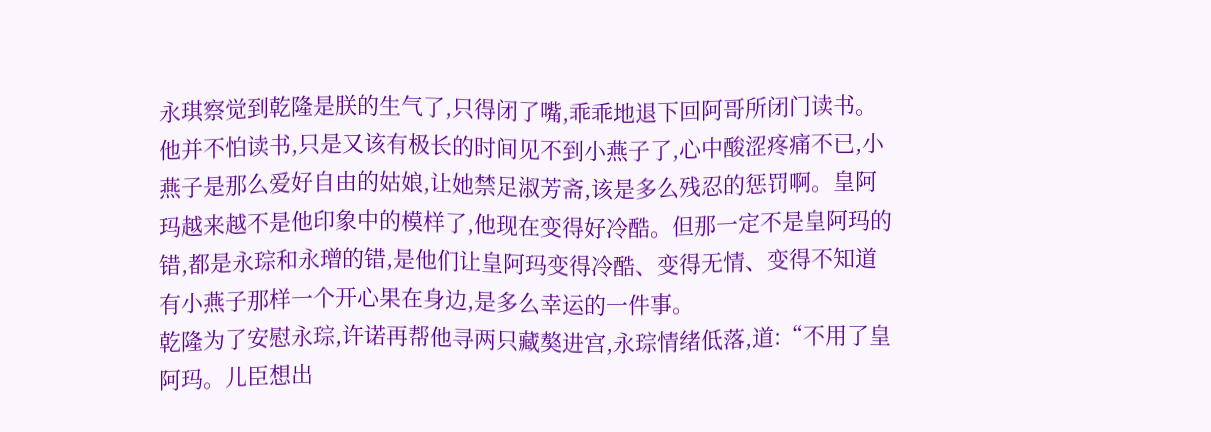永琪察觉到乾隆是朕的生气了,只得闭了嘴,乖乖地退下回阿哥所闭门读书。他并不怕读书,只是又该有极长的时间见不到小燕子了,心中酸涩疼痛不已,小燕子是那么爱好自由的姑娘,让她禁足淑芳斋,该是多么残忍的惩罚啊。皇阿玛越来越不是他印象中的模样了,他现在变得好冷酷。但那一定不是皇阿玛的错,都是永琮和永璔的错,是他们让皇阿玛变得冷酷、变得无情、变得不知道有小燕子那样一个开心果在身边,是多么幸运的一件事。
乾隆为了安慰永琮,许诺再帮他寻两只藏獒进宫,永琮情绪低落,道:“不用了皇阿玛。儿臣想出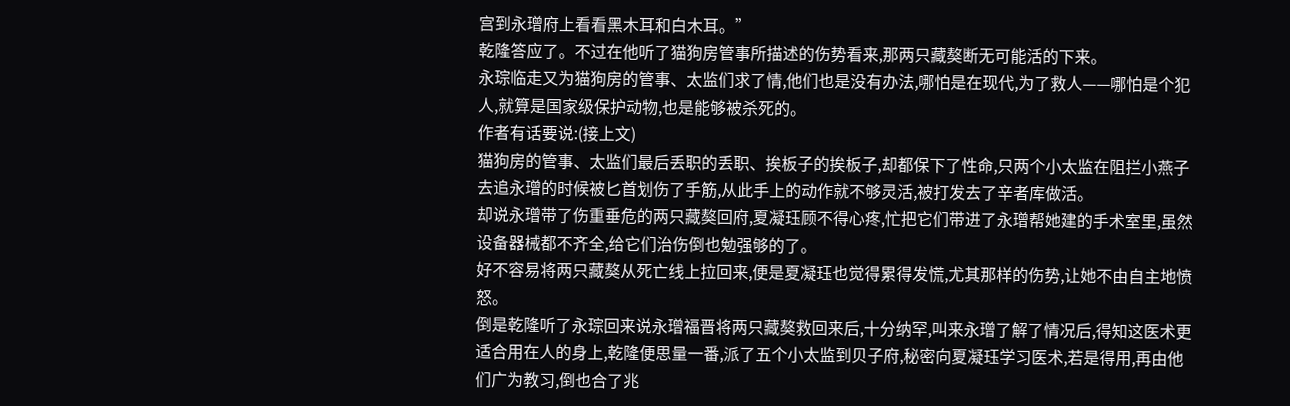宫到永璔府上看看黑木耳和白木耳。”
乾隆答应了。不过在他听了猫狗房管事所描述的伤势看来,那两只藏獒断无可能活的下来。
永琮临走又为猫狗房的管事、太监们求了情,他们也是没有办法,哪怕是在现代,为了救人——哪怕是个犯人,就算是国家级保护动物,也是能够被杀死的。
作者有话要说:(接上文)
猫狗房的管事、太监们最后丢职的丢职、挨板子的挨板子,却都保下了性命,只两个小太监在阻拦小燕子去追永璔的时候被匕首划伤了手筋,从此手上的动作就不够灵活,被打发去了辛者库做活。
却说永璔带了伤重垂危的两只藏獒回府,夏凝珏顾不得心疼,忙把它们带进了永璔帮她建的手术室里,虽然设备器械都不齐全,给它们治伤倒也勉强够的了。
好不容易将两只藏獒从死亡线上拉回来,便是夏凝珏也觉得累得发慌,尤其那样的伤势,让她不由自主地愤怒。
倒是乾隆听了永琮回来说永璔福晋将两只藏獒救回来后,十分纳罕,叫来永璔了解了情况后,得知这医术更适合用在人的身上,乾隆便思量一番,派了五个小太监到贝子府,秘密向夏凝珏学习医术,若是得用,再由他们广为教习,倒也合了兆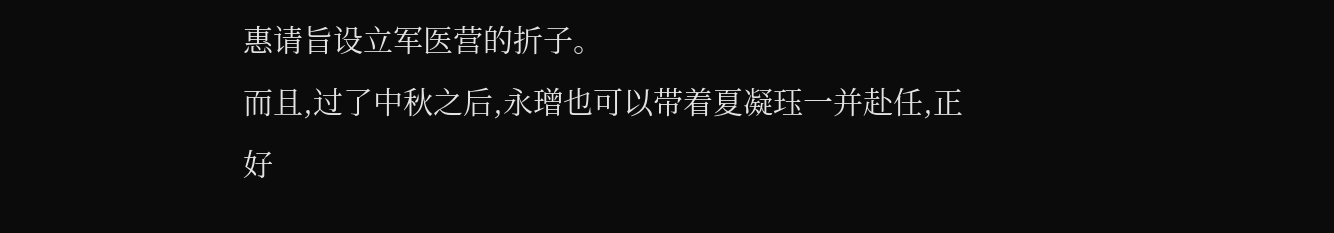惠请旨设立军医营的折子。
而且,过了中秋之后,永璔也可以带着夏凝珏一并赴任,正好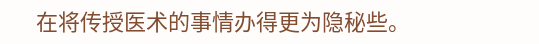在将传授医术的事情办得更为隐秘些。